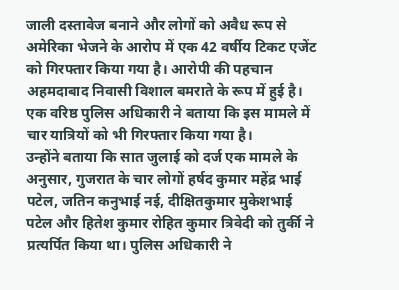जाली दस्तावेज बनाने और लोगों को अवैध रूप से अमेरिका भेजने के आरोप में एक 42 वर्षीय टिकट एजेंट को गिरफ्तार किया गया है। आरोपी की पहचान अहमदाबाद निवासी विशाल बमराते के रूप में हुई है। एक वरिष्ठ पुलिस अधिकारी ने बताया कि इस मामले में चार यात्रियों को भी गिरफ्तार किया गया है।
उन्होंने बताया कि सात जुलाई को दर्ज एक मामले के अनुसार, गुजरात के चार लोगों हर्षद कुमार महेंद्र भाई पटेल, जतिन कनुभाई नई, दीक्षितकुमार मुकेशभाई पटेल और हितेश कुमार रोहित कुमार त्रिवेदी को तुर्की ने प्रत्यर्पित किया था। पुलिस अधिकारी ने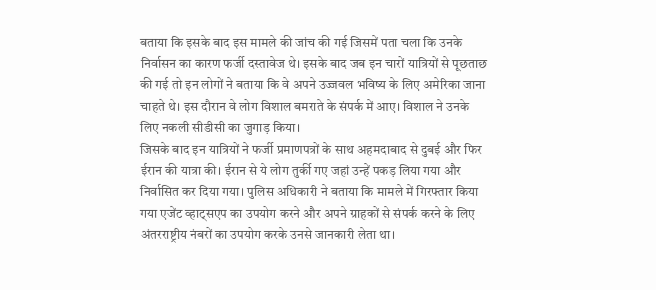बताया कि इसके बाद इस मामले की जांच की गई जिसमें पता चला कि उनके निर्वासन का कारण फर्जी दस्तावेज थे। इसके बाद जब इन चारों यात्रियों से पूछताछ की गई तो इन लोगों ने बताया कि वे अपने उज्जवल भविष्य के लिए अमेरिका जाना चाहते थे। इस दौरान वे लोग विशाल बमराते के संपर्क में आए। विशाल ने उनके लिए नकली सीडीसी का जुगाड़ किया।
जिसके बाद इन यात्रियों ने फर्जी प्रमाणपत्रों के साथ अहमदाबाद से दुबई और फिर ईरान की यात्रा की। ईरान से ये लोग तुर्की गए जहां उन्हें पकड़ लिया गया और निर्वासित कर दिया गया। पुलिस अधिकारी ने बताया कि मामले में गिरफ्तार किया गया एजेंट व्हाट्सएप का उपयोग करने और अपने ग्राहकों से संपर्क करने के लिए अंतरराष्ट्रीय नंबरों का उपयोग करके उनसे जानकारी लेता था।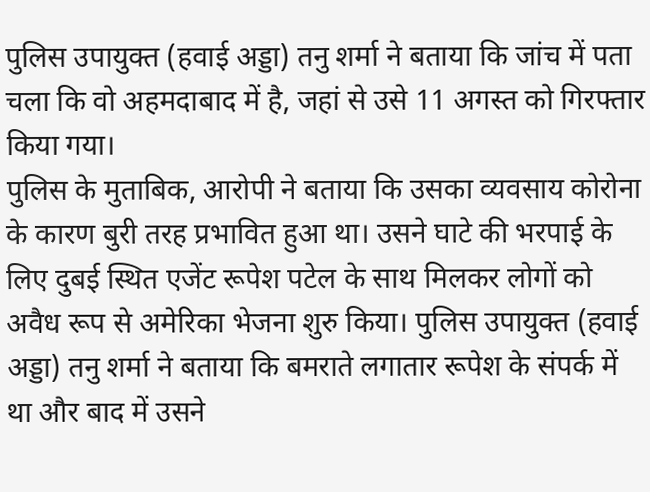पुलिस उपायुक्त (हवाई अड्डा) तनु शर्मा ने बताया कि जांच में पता चला कि वो अहमदाबाद में है, जहां से उसे 11 अगस्त को गिरफ्तार किया गया।
पुलिस के मुताबिक, आरोपी ने बताया कि उसका व्यवसाय कोरोना के कारण बुरी तरह प्रभावित हुआ था। उसने घाटे की भरपाई के लिए दुबई स्थित एजेंट रूपेश पटेल के साथ मिलकर लोगों को अवैध रूप से अमेरिका भेजना शुरु किया। पुलिस उपायुक्त (हवाई अड्डा) तनु शर्मा ने बताया कि बमराते लगातार रूपेश के संपर्क में था और बाद में उसने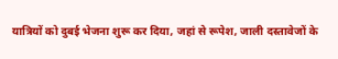यात्रियों को दुबई भेजना शुरू कर दिया, जहां से रूपेश, जाली दस्तावेजों के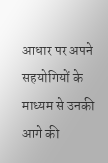आधार पर अपने सहयोगियों के माध्यम से उनकी आगे की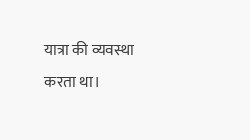यात्रा की व्यवस्था करता था।